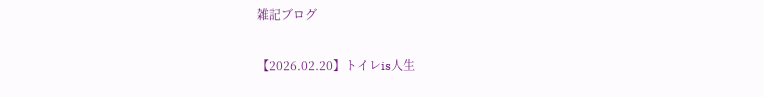雑記ブログ

【2026.02.20】トイレis人生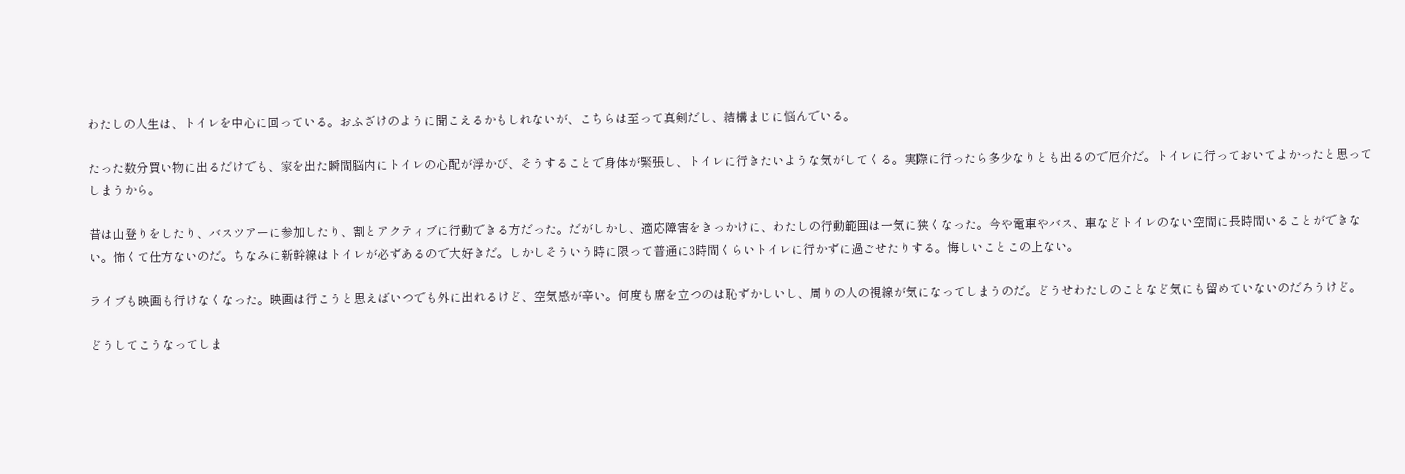わたしの人生は、トイレを中心に回っている。おふざけのように聞こえるかもしれないが、こちらは至って真剣だし、結構まじに悩んでいる。

たった数分買い物に出るだけでも、家を出た瞬間脳内にトイレの心配が浮かび、そうすることで身体が緊張し、トイレに行きたいような気がしてくる。実際に行ったら多少なりとも出るので厄介だ。トイレに行っておいてよかったと思ってしまうから。

昔は山登りをしたり、バスツアーに参加したり、割とアクティブに行動できる方だった。だがしかし、適応障害をきっかけに、わたしの行動範囲は一気に狭くなった。今や電車やバス、車などトイレのない空間に長時間いることができない。怖くて仕方ないのだ。ちなみに新幹線はトイレが必ずあるので大好きだ。しかしそういう時に限って普通に3時間くらいトイレに行かずに過ごせたりする。悔しいことこの上ない。

ライブも映画も行けなくなった。映画は行こうと思えばいつでも外に出れるけど、空気感が辛い。何度も席を立つのは恥ずかしいし、周りの人の視線が気になってしまうのだ。どうせわたしのことなど気にも留めていないのだろうけど。

どうしてこうなってしま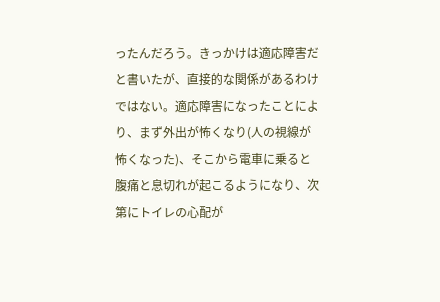ったんだろう。きっかけは適応障害だと書いたが、直接的な関係があるわけではない。適応障害になったことにより、まず外出が怖くなり(人の視線が怖くなった)、そこから電車に乗ると腹痛と息切れが起こるようになり、次第にトイレの心配が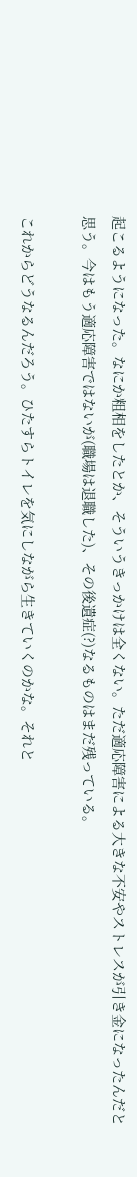起こるようになった。なにか粗相をしたとか、そういうきっかけは全くない。ただ適応障害による大きな不安やストレスが引き金になったんだと思う。今はもう適応障害ではないが(職場は退職した)、その後遺症(?)なるものはまだ残っている。

これからどうなるんだろう。ひたすらトイレを気にしながら生きていくのかな。それと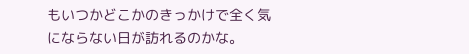もいつかどこかのきっかけで全く気にならない日が訪れるのかな。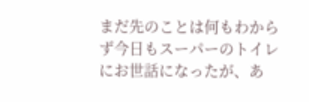まだ先のことは何もわからず今日もスーパーのトイレにお世話になったが、あ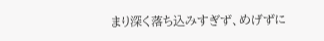まり深く落ち込みすぎず、めげずに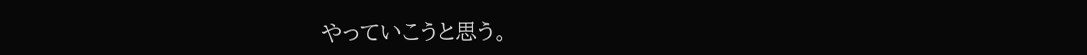やっていこうと思う。